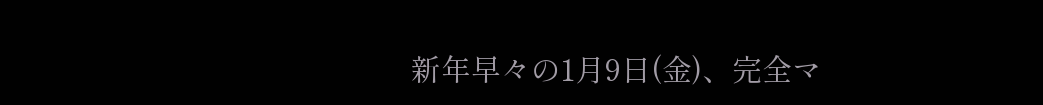新年早々の1月9日(金)、完全マ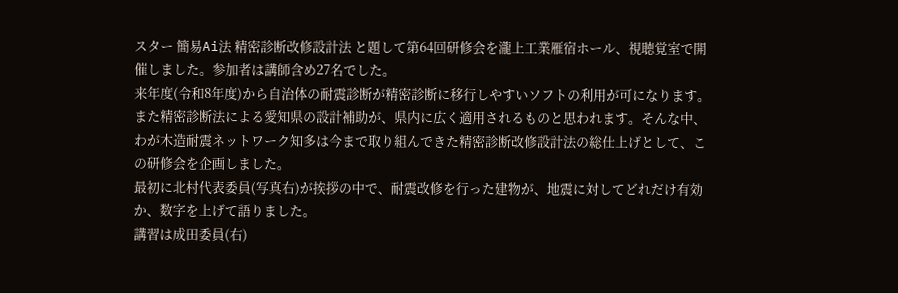スター 簡易Ai法 精密診断改修設計法 と題して第64回研修会を瀧上工業雁宿ホール、視聴覚室で開催しました。参加者は講師含め27名でした。
来年度(令和8年度)から自治体の耐震診断が精密診断に移行しやすいソフトの利用が可になります。また精密診断法による愛知県の設計補助が、県内に広く適用されるものと思われます。そんな中、わが木造耐震ネットワーク知多は今まで取り組んできた精密診断改修設計法の総仕上げとして、この研修会を企画しました。
最初に北村代表委員(写真右)が挨拶の中で、耐震改修を行った建物が、地震に対してどれだけ有効か、数字を上げて語りました。
講習は成田委員(右)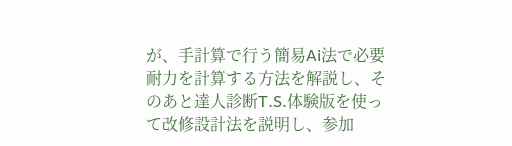が、手計算で行う簡易Ai法で必要耐力を計算する方法を解説し、そのあと達人診断T.S.体験版を使って改修設計法を説明し、参加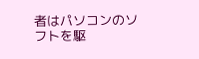者はパソコンのソフトを駆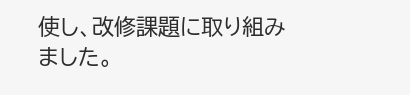使し、改修課題に取り組みました。